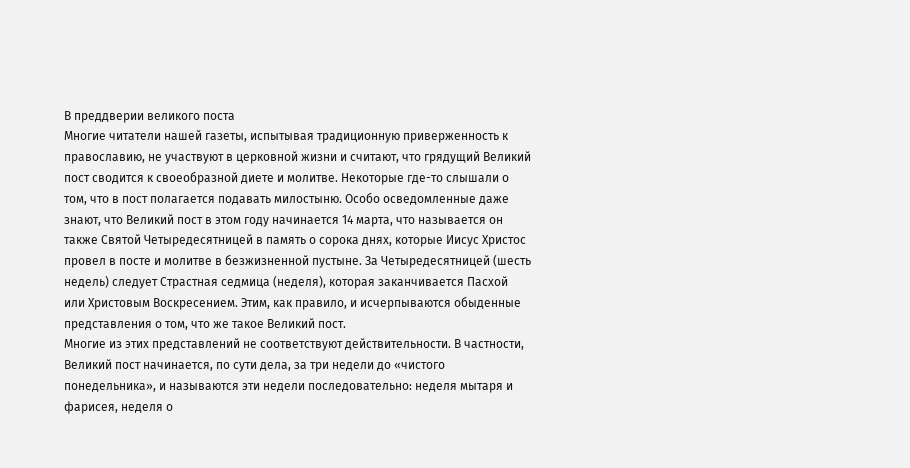В преддверии великого поста
Многие читатели нашей газеты, испытывая традиционную приверженность к православию, не участвуют в церковной жизни и считают, что грядущий Великий пост сводится к своеобразной диете и молитве. Некоторые где-то слышали о том, что в пост полагается подавать милостыню. Особо осведомленные даже знают, что Великий пост в этом году начинается 14 марта, что называется он также Святой Четыредесятницей в память о сорока днях, которые Иисус Христос провел в посте и молитве в безжизненной пустыне. За Четыредесятницей (шесть недель) следует Страстная седмица (неделя), которая заканчивается Пасхой или Христовым Воскресением. Этим, как правило, и исчерпываются обыденные представления о том, что же такое Великий пост.
Многие из этих представлений не соответствуют действительности. В частности, Великий пост начинается, по сути дела, за три недели до «чистого понедельника», и называются эти недели последовательно: неделя мытаря и фарисея, неделя о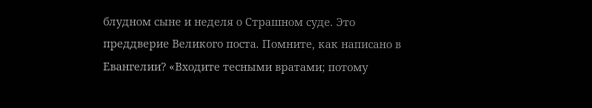блудном сыне и неделя о Страшном суде. Это преддверие Великого поста. Помните, как написано в Евангелии? «Входите тесными вратами; потому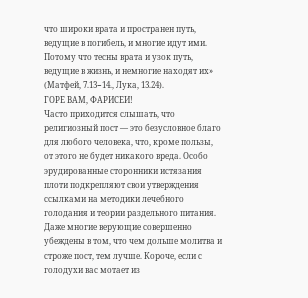что широки врата и пространен путь, ведущие в погибель, и многие идут ими. Потому что тесны врата и узок путь, ведущие в жизнь, и немногие находят их» (Матфей, 7.13−14., Лука, 13.24).
ГОРЕ ВАМ, ФАРИСЕИ!
Часто приходится слышать, что религиозный пост — это безусловное благо для любого человека, что, кроме пользы, от этого не будет никакого вреда. Особо эрудированные сторонники истязания плоти подкрепляют свои утверждения ссылками на методики лечебного голодания и теории раздельного питания. Даже многие верующие совершенно убеждены в том, что чем дольше молитва и строже пост, тем лучше. Короче, если с голодухи вас мотает из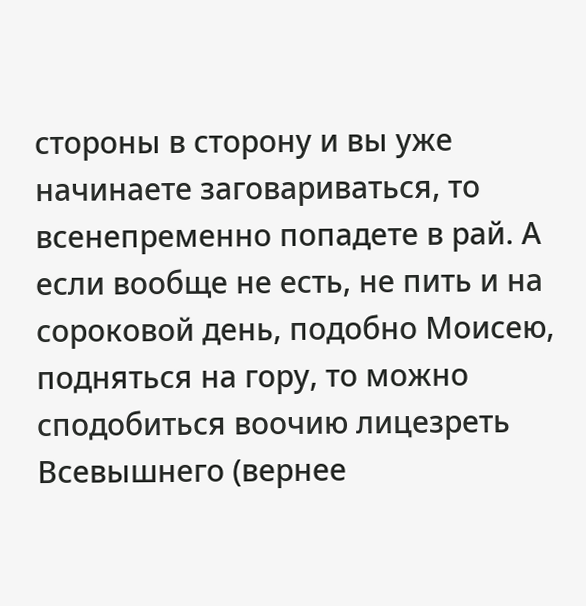стороны в сторону и вы уже начинаете заговариваться, то всенепременно попадете в рай. А если вообще не есть, не пить и на сороковой день, подобно Моисею, подняться на гору, то можно сподобиться воочию лицезреть Всевышнего (вернее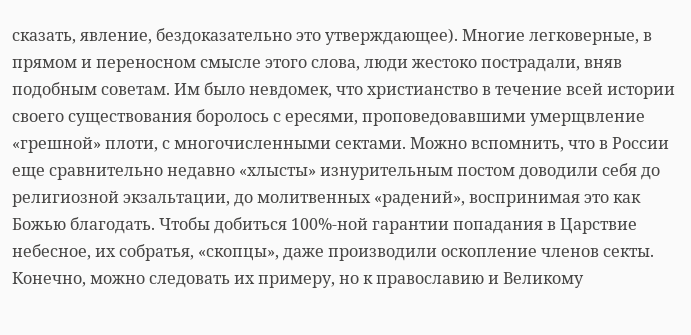сказать, явление, бездоказательно это утверждающее). Многие легковерные, в прямом и переносном смысле этого слова, люди жестоко пострадали, вняв подобным советам. Им было невдомек, что христианство в течение всей истории своего существования боролось с ересями, проповедовавшими умерщвление «грешной» плоти, с многочисленными сектами. Можно вспомнить, что в России еще сравнительно недавно «хлысты» изнурительным постом доводили себя до религиозной экзальтации, до молитвенных «радений», воспринимая это как Божью благодать. Чтобы добиться 100%-ной гарантии попадания в Царствие небесное, их собратья, «скопцы», даже производили оскопление членов секты.
Конечно, можно следовать их примеру, но к православию и Великому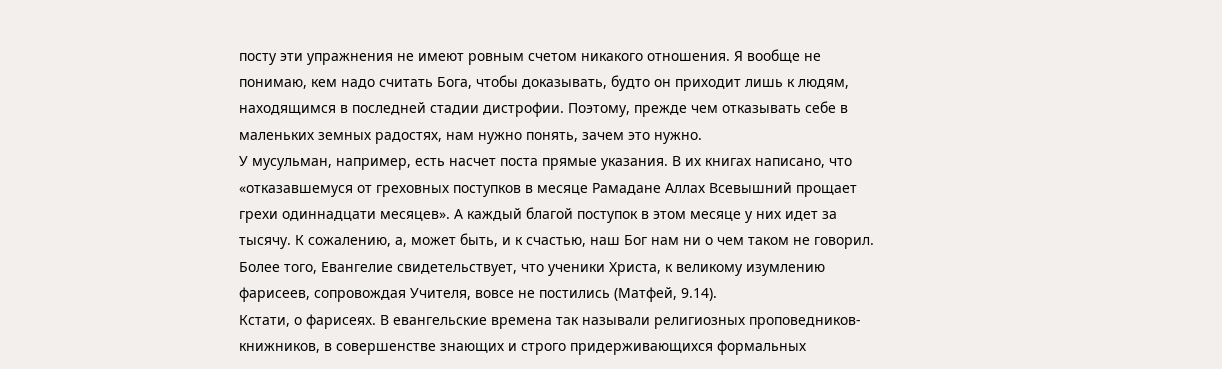посту эти упражнения не имеют ровным счетом никакого отношения. Я вообще не понимаю, кем надо считать Бога, чтобы доказывать, будто он приходит лишь к людям, находящимся в последней стадии дистрофии. Поэтому, прежде чем отказывать себе в маленьких земных радостях, нам нужно понять, зачем это нужно.
У мусульман, например, есть насчет поста прямые указания. В их книгах написано, что «отказавшемуся от греховных поступков в месяце Рамадане Аллах Всевышний прощает грехи одиннадцати месяцев». А каждый благой поступок в этом месяце у них идет за тысячу. К сожалению, а, может быть, и к счастью, наш Бог нам ни о чем таком не говорил. Более того, Евангелие свидетельствует, что ученики Христа, к великому изумлению фарисеев, сопровождая Учителя, вовсе не постились (Матфей, 9.14).
Кстати, о фарисеях. В евангельские времена так называли религиозных проповедников-книжников, в совершенстве знающих и строго придерживающихся формальных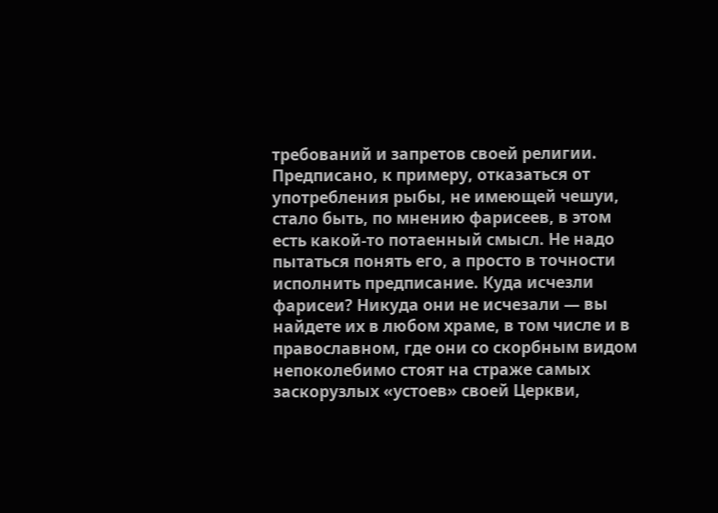требований и запретов своей религии. Предписано, к примеру, отказаться от употребления рыбы, не имеющей чешуи, стало быть, по мнению фарисеев, в этом есть какой-то потаенный смысл. Не надо пытаться понять его, а просто в точности исполнить предписание. Куда исчезли фарисеи? Никуда они не исчезали — вы найдете их в любом храме, в том числе и в православном, где они со скорбным видом непоколебимо стоят на страже самых заскорузлых «устоев» своей Церкви,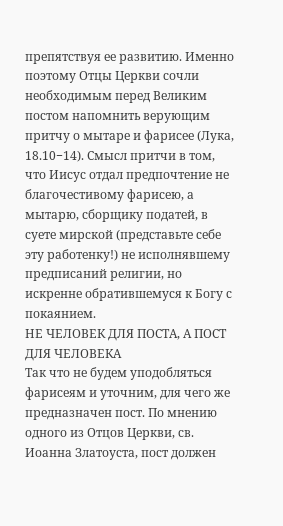препятствуя ее развитию. Именно поэтому Отцы Церкви сочли необходимым перед Великим постом напомнить верующим притчу о мытаре и фарисее (Лука, 18.10−14). Смысл притчи в том, что Иисус отдал предпочтение не благочестивому фарисею, а мытарю, сборщику податей, в суете мирской (представьте себе эту работенку!) не исполнявшему предписаний религии, но искренне обратившемуся к Богу с покаянием.
НЕ ЧЕЛОВЕК ДЛЯ ПОСТА, А ПОСТ ДЛЯ ЧЕЛОВЕКА
Так что не будем уподобляться фарисеям и уточним, для чего же предназначен пост. По мнению одного из Отцов Церкви, св. Иоанна Златоуста, пост должен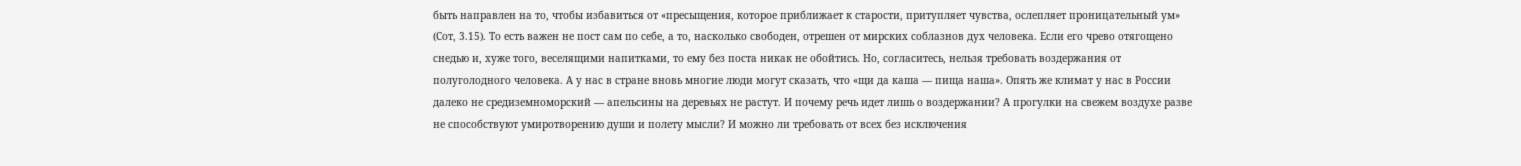быть направлен на то, чтобы избавиться от «пресыщения, которое приближает к старости, притупляет чувства, ослепляет проницательный ум» (Сот, 3.15). То есть важен не пост сам по себе, а то, насколько свободен, отрешен от мирских соблазнов дух человека. Если его чрево отягощено снедью и, хуже того, веселящими напитками, то ему без поста никак не обойтись. Но, согласитесь, нельзя требовать воздержания от полуголодного человека. А у нас в стране вновь многие люди могут сказать, что «щи да каша — пища наша». Опять же климат у нас в России далеко не средиземноморский — апельсины на деревьях не растут. И почему речь идет лишь о воздержании? А прогулки на свежем воздухе разве не способствуют умиротворению души и полету мысли? И можно ли требовать от всех без исключения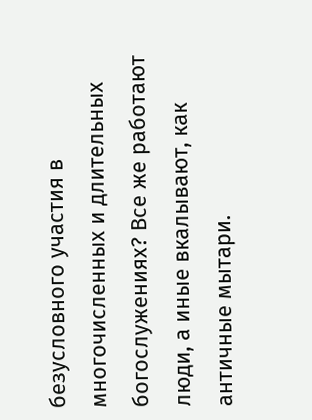безусловного участия в многочисленных и длительных богослужениях? Все же работают люди, а иные вкалывают, как античные мытари.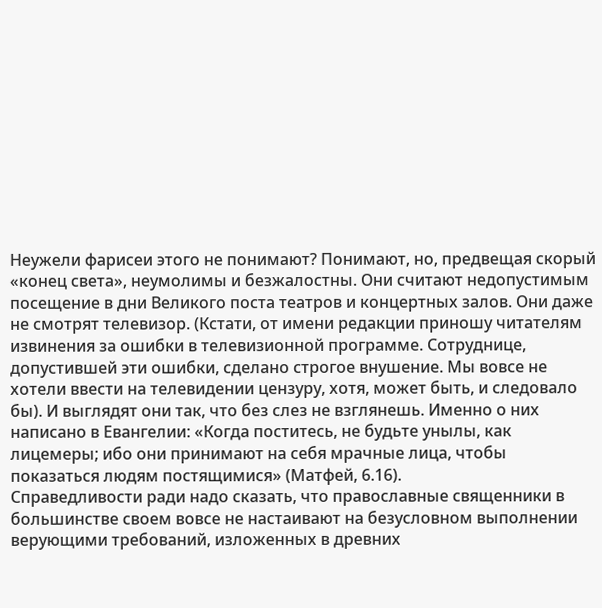Неужели фарисеи этого не понимают? Понимают, но, предвещая скорый «конец света», неумолимы и безжалостны. Они считают недопустимым посещение в дни Великого поста театров и концертных залов. Они даже не смотрят телевизор. (Кстати, от имени редакции приношу читателям извинения за ошибки в телевизионной программе. Сотруднице, допустившей эти ошибки, сделано строгое внушение. Мы вовсе не хотели ввести на телевидении цензуру, хотя, может быть, и следовало бы). И выглядят они так, что без слез не взглянешь. Именно о них написано в Евангелии: «Когда поститесь, не будьте унылы, как лицемеры; ибо они принимают на себя мрачные лица, чтобы показаться людям постящимися» (Матфей, 6.16).
Справедливости ради надо сказать, что православные священники в большинстве своем вовсе не настаивают на безусловном выполнении верующими требований, изложенных в древних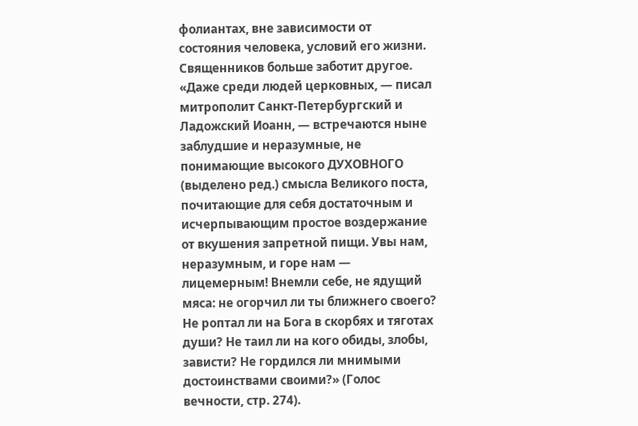фолиантах, вне зависимости от состояния человека, условий его жизни. Священников больше заботит другое. «Даже среди людей церковных, — писал митрополит Санкт-Петербургский и Ладожский Иоанн, — встречаются ныне заблудшие и неразумные, не понимающие высокого ДУХОВНОГО (выделено ред.) смысла Великого поста, почитающие для себя достаточным и исчерпывающим простое воздержание от вкушения запретной пищи. Увы нам, неразумным, и горе нам — лицемерным! Внемли себе, не ядущий мяса: не огорчил ли ты ближнего своего? Не роптал ли на Бога в скорбях и тяготах души? Не таил ли на кого обиды, злобы, зависти? Не гордился ли мнимыми достоинствами своими?» (Голос вечности, стр. 274).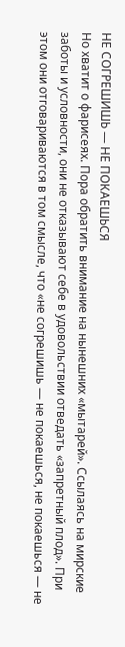НЕ СОГРЕШИШЬ — НЕ ПОКАЕШЬСЯ
Но хватит о фарисеях. Пора обратить внимание на нынешних «мытарей». Ссылаясь на мирские заботы и условности, они не отказывают себе в удовольствии отведать «запретный плод». При этом они отговариваются в том смысле, что «не согрешишь — не покаешься, не покаешься — не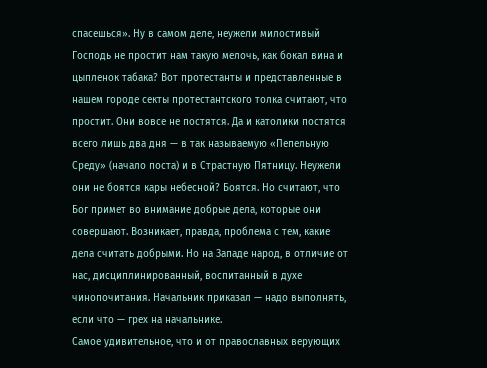спасешься». Ну в самом деле, неужели милостивый Господь не простит нам такую мелочь, как бокал вина и цыпленок табака? Вот протестанты и представленные в нашем городе секты протестантского толка считают, что простит. Они вовсе не постятся. Да и католики постятся всего лишь два дня — в так называемую «Пепельную Среду» (начало поста) и в Страстную Пятницу. Неужели они не боятся кары небесной? Боятся. Но считают, что Бог примет во внимание добрые дела, которые они совершают. Возникает, правда, проблема с тем, какие дела считать добрыми. Но на Западе народ, в отличие от нас, дисциплинированный, воспитанный в духе чинопочитания. Начальник приказал — надо выполнять, если что — грех на начальнике.
Самое удивительное, что и от православных верующих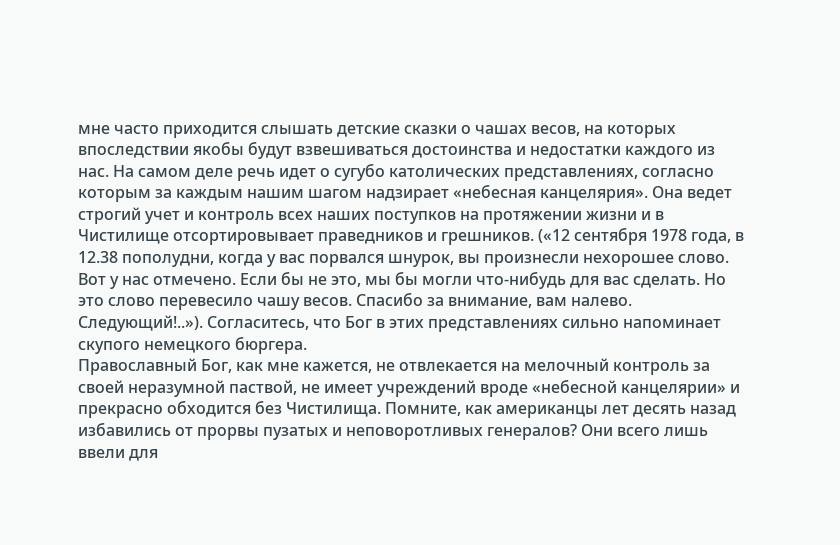мне часто приходится слышать детские сказки о чашах весов, на которых впоследствии якобы будут взвешиваться достоинства и недостатки каждого из нас. На самом деле речь идет о сугубо католических представлениях, согласно которым за каждым нашим шагом надзирает «небесная канцелярия». Она ведет строгий учет и контроль всех наших поступков на протяжении жизни и в Чистилище отсортировывает праведников и грешников. («12 сентября 1978 года, в 12.38 пополудни, когда у вас порвался шнурок, вы произнесли нехорошее слово. Вот у нас отмечено. Если бы не это, мы бы могли что-нибудь для вас сделать. Но это слово перевесило чашу весов. Спасибо за внимание, вам налево. Следующий!..»). Согласитесь, что Бог в этих представлениях сильно напоминает скупого немецкого бюргера.
Православный Бог, как мне кажется, не отвлекается на мелочный контроль за своей неразумной паствой, не имеет учреждений вроде «небесной канцелярии» и прекрасно обходится без Чистилища. Помните, как американцы лет десять назад избавились от прорвы пузатых и неповоротливых генералов? Они всего лишь ввели для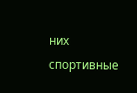них спортивные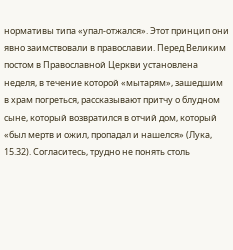нормативы типа «упал-отжался». Этот принцип они явно заимствовали в православии. Перед Великим постом в Православной Церкви установлена неделя, в течение которой «мытарям», зашедшим в храм погреться, рассказывают притчу о блудном сыне, который возвратился в отчий дом, который «был мертв и ожил, пропадал и нашелся» (Лука, 15.32). Согласитесь, трудно не понять столь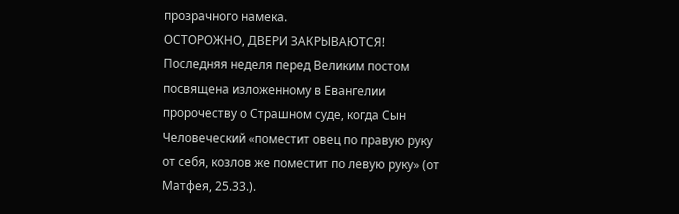прозрачного намека.
ОСТОРОЖНО, ДВЕРИ ЗАКРЫВАЮТСЯ!
Последняя неделя перед Великим постом посвящена изложенному в Евангелии пророчеству о Страшном суде, когда Сын Человеческий «поместит овец по правую руку от себя, козлов же поместит по левую руку» (от Матфея, 25.33.).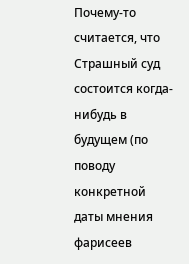Почему-то считается, что Страшный суд состоится когда-нибудь в будущем (по поводу конкретной даты мнения фарисеев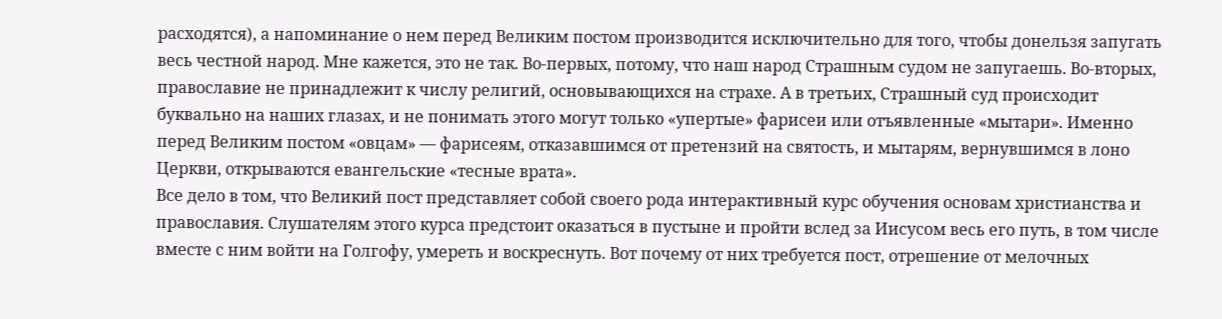расходятся), а напоминание о нем перед Великим постом производится исключительно для того, чтобы донельзя запугать весь честной народ. Мне кажется, это не так. Во-первых, потому, что наш народ Страшным судом не запугаешь. Во-вторых, православие не принадлежит к числу религий, основывающихся на страхе. А в третьих, Страшный суд происходит буквально на наших глазах, и не понимать этого могут только «упертые» фарисеи или отъявленные «мытари». Именно перед Великим постом «овцам» — фарисеям, отказавшимся от претензий на святость, и мытарям, вернувшимся в лоно Церкви, открываются евангельские «тесные врата».
Все дело в том, что Великий пост представляет собой своего рода интерактивный курс обучения основам христианства и православия. Слушателям этого курса предстоит оказаться в пустыне и пройти вслед за Иисусом весь его путь, в том числе вместе с ним войти на Голгофу, умереть и воскреснуть. Вот почему от них требуется пост, отрешение от мелочных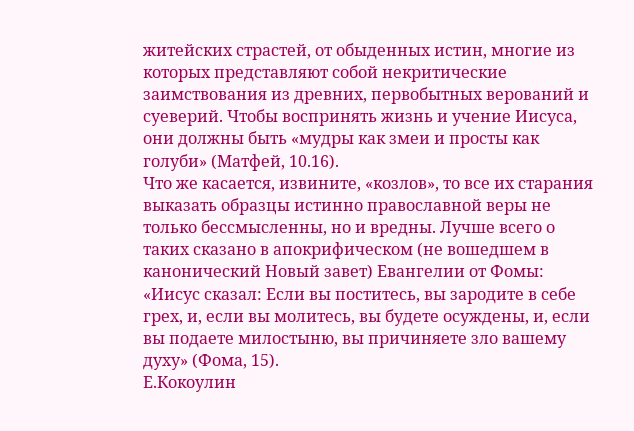житейских страстей, от обыденных истин, многие из которых представляют собой некритические заимствования из древних, первобытных верований и суеверий. Чтобы воспринять жизнь и учение Иисуса, они должны быть «мудры как змеи и просты как голуби» (Матфей, 10.16).
Что же касается, извините, «козлов», то все их старания выказать образцы истинно православной веры не только бессмысленны, но и вредны. Лучше всего о таких сказано в апокрифическом (не вошедшем в канонический Новый завет) Евангелии от Фомы: «Иисус сказал: Если вы поститесь, вы зародите в себе грех, и, если вы молитесь, вы будете осуждены, и, если вы подаете милостыню, вы причиняете зло вашему духу» (Фома, 15).
Е.Кокоулин